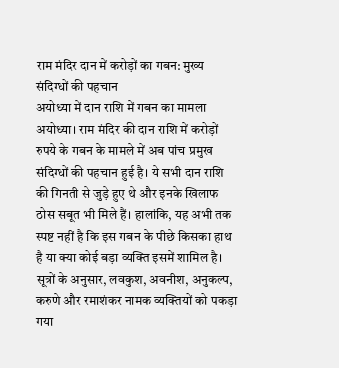राम मंदिर दान में करोड़ों का गबन: मुख्य संदिग्धों की पहचान
अयोध्या में दान राशि में गबन का मामला
अयोध्या। राम मंदिर की दान राशि में करोड़ों रुपये के गबन के मामले में अब पांच प्रमुख संदिग्धों की पहचान हुई है। ये सभी दान राशि की गिनती से जुड़े हुए थे और इनके खिलाफ ठोस सबूत भी मिले हैं। हालांकि, यह अभी तक स्पष्ट नहीं है कि इस गबन के पीछे किसका हाथ है या क्या कोई बड़ा व्यक्ति इसमें शामिल है।
सूत्रों के अनुसार, लवकुश, अवनीश, अनुकल्प, करुणे और रमाशंकर नामक व्यक्तियों को पकड़ा गया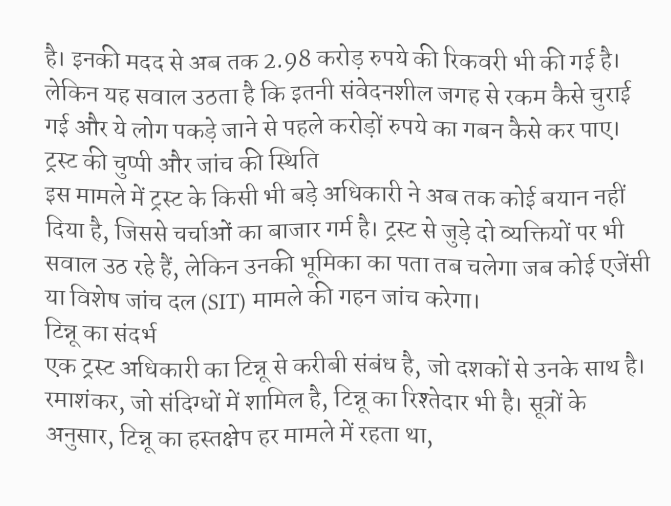है। इनकी मदद से अब तक 2.98 करोड़ रुपये की रिकवरी भी की गई है। लेकिन यह सवाल उठता है कि इतनी संवेदनशील जगह से रकम कैसे चुराई गई और ये लोग पकड़े जाने से पहले करोड़ों रुपये का गबन कैसे कर पाए।
ट्रस्ट की चुप्पी और जांच की स्थिति
इस मामले में ट्रस्ट के किसी भी बड़े अधिकारी ने अब तक कोई बयान नहीं दिया है, जिससे चर्चाओं का बाजार गर्म है। ट्रस्ट से जुड़े दो व्यक्तियों पर भी सवाल उठ रहे हैं, लेकिन उनकी भूमिका का पता तब चलेगा जब कोई एजेंसी या विशेष जांच दल (SIT) मामले की गहन जांच करेगा।
टिन्नू का संदर्भ
एक ट्रस्ट अधिकारी का टिन्नू से करीबी संबंध है, जो दशकों से उनके साथ है। रमाशंकर, जो संदिग्धों में शामिल है, टिन्नू का रिश्तेदार भी है। सूत्रों के अनुसार, टिन्नू का हस्तक्षेप हर मामले में रहता था,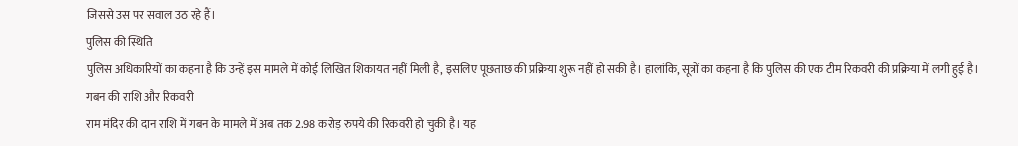जिससे उस पर सवाल उठ रहे हैं।
पुलिस की स्थिति
पुलिस अधिकारियों का कहना है कि उन्हें इस मामले में कोई लिखित शिकायत नहीं मिली है, इसलिए पूछताछ की प्रक्रिया शुरू नहीं हो सकी है। हालांकि, सूत्रों का कहना है कि पुलिस की एक टीम रिकवरी की प्रक्रिया में लगी हुई है।
गबन की राशि और रिकवरी
राम मंदिर की दान राशि में गबन के मामले में अब तक 2.98 करोड़ रुपये की रिकवरी हो चुकी है। यह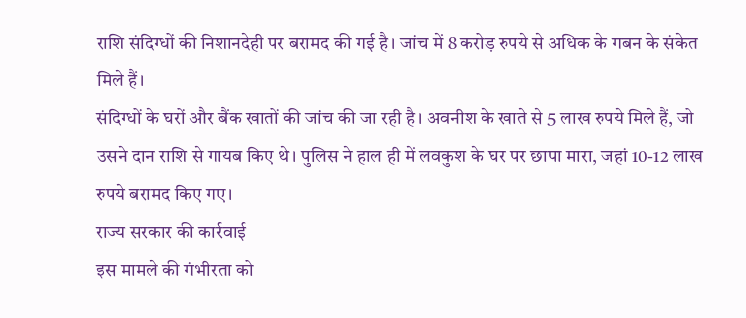राशि संदिग्धों की निशानदेही पर बरामद की गई है। जांच में 8 करोड़ रुपये से अधिक के गबन के संकेत मिले हैं।
संदिग्धों के घरों और बैंक खातों की जांच की जा रही है। अवनीश के खाते से 5 लाख रुपये मिले हैं, जो उसने दान राशि से गायब किए थे। पुलिस ने हाल ही में लवकुश के घर पर छापा मारा, जहां 10-12 लाख रुपये बरामद किए गए।
राज्य सरकार की कार्रवाई
इस मामले की गंभीरता को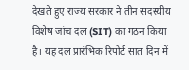देखते हुए राज्य सरकार ने तीन सदस्यीय विशेष जांच दल (SIT) का गठन किया है। यह दल प्रारंभिक रिपोर्ट सात दिन में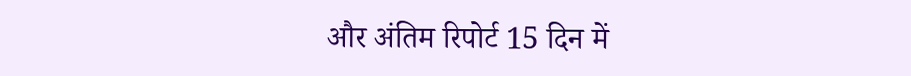और अंतिम रिपोर्ट 15 दिन में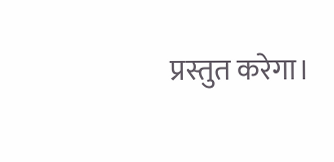प्रस्तुत करेगा।